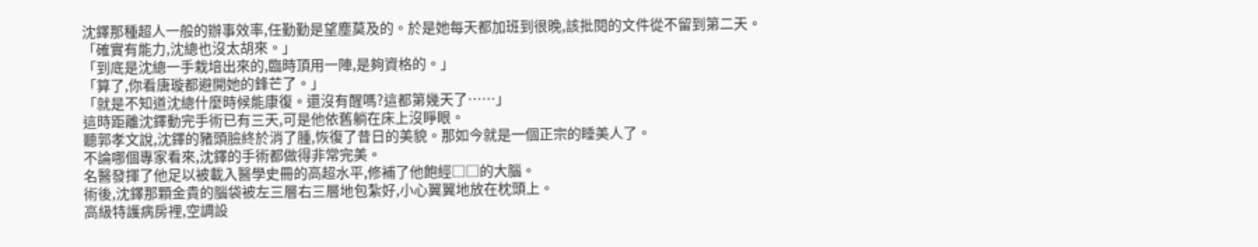沈鐸那種超人一般的辦事效率,任勤勤是望塵莫及的。於是她每天都加班到很晚,該批閱的文件從不留到第二天。
「確實有能力,沈總也沒太胡來。」
「到底是沈總一手栽培出來的,臨時頂用一陣,是夠資格的。」
「算了,你看唐璇都避開她的鋒芒了。」
「就是不知道沈總什麼時候能康復。還沒有醒嗎?這都第幾天了……」
這時距離沈鐸動完手術已有三天,可是他依舊躺在床上沒睜眼。
聽郭孝文說,沈鐸的豬頭臉終於消了腫,恢復了昔日的美貌。那如今就是一個正宗的睡美人了。
不論哪個專家看來,沈鐸的手術都做得非常完美。
名醫發揮了他足以被載入醫學史冊的高超水平,修補了他飽經□□的大腦。
術後,沈鐸那顆金貴的腦袋被左三層右三層地包紮好,小心翼翼地放在枕頭上。
高級特護病房裡,空調設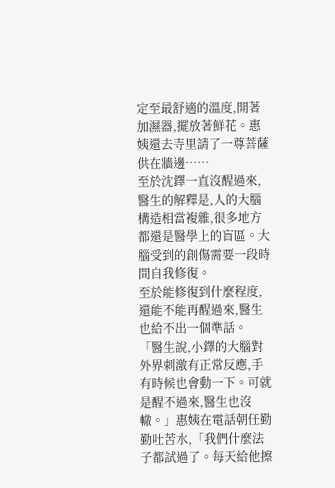定至最舒適的溫度,開著加濕器,擺放著鮮花。惠姨還去寺里請了一尊菩薩供在牆邊……
至於沈鐸一直沒醒過來,醫生的解釋是,人的大腦構造相當複雜,很多地方都還是醫學上的盲區。大腦受到的創傷需要一段時間自我修復。
至於能修復到什麼程度,還能不能再醒過來,醫生也給不出一個準話。
「醫生說,小鐸的大腦對外界刺激有正常反應,手有時候也會動一下。可就是醒不過來,醫生也沒轍。」惠姨在電話朝任勤勤吐苦水,「我們什麼法子都試過了。每天給他擦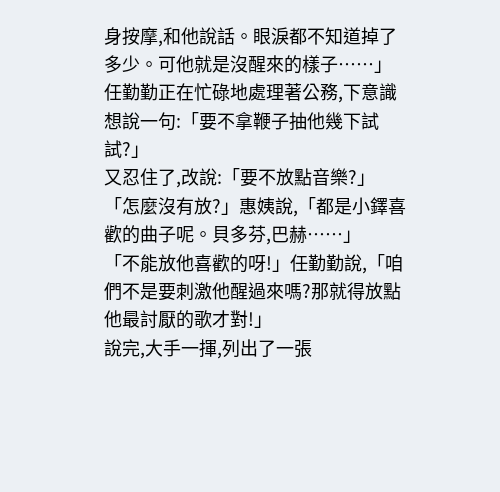身按摩,和他說話。眼淚都不知道掉了多少。可他就是沒醒來的樣子……」
任勤勤正在忙碌地處理著公務,下意識想說一句:「要不拿鞭子抽他幾下試試?」
又忍住了,改說:「要不放點音樂?」
「怎麼沒有放?」惠姨說,「都是小鐸喜歡的曲子呢。貝多芬,巴赫……」
「不能放他喜歡的呀!」任勤勤說,「咱們不是要刺激他醒過來嗎?那就得放點他最討厭的歌才對!」
說完,大手一揮,列出了一張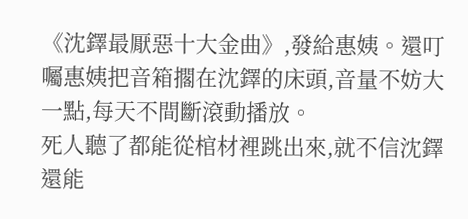《沈鐸最厭惡十大金曲》,發給惠姨。還叮囑惠姨把音箱擱在沈鐸的床頭,音量不妨大一點,每天不間斷滾動播放。
死人聽了都能從棺材裡跳出來,就不信沈鐸還能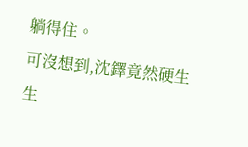躺得住。
可沒想到,沈鐸竟然硬生生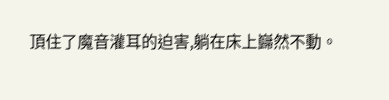頂住了魔音灌耳的迫害,躺在床上巋然不動。